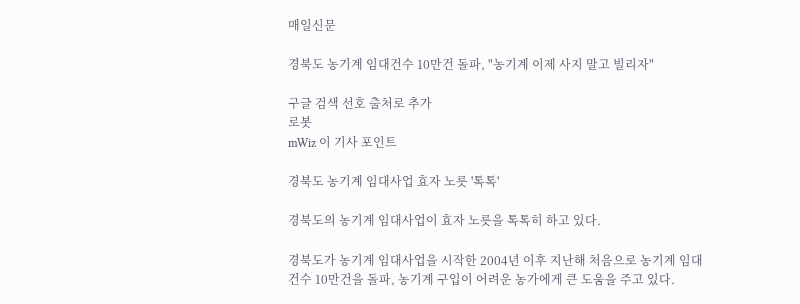매일신문

경북도 농기계 임대건수 10만건 돌파, "농기계 이제 사지 말고 빌리자"

구글 검색 선호 출처로 추가
로봇
mWiz 이 기사 포인트

경북도 농기계 임대사업 효자 노릇 '톡톡'

경북도의 농기계 임대사업이 효자 노릇을 톡톡히 하고 있다.

경북도가 농기계 임대사업을 시작한 2004년 이후 지난해 처음으로 농기계 임대건수 10만건을 돌파, 농기계 구입이 어려운 농가에게 큰 도움을 주고 있다.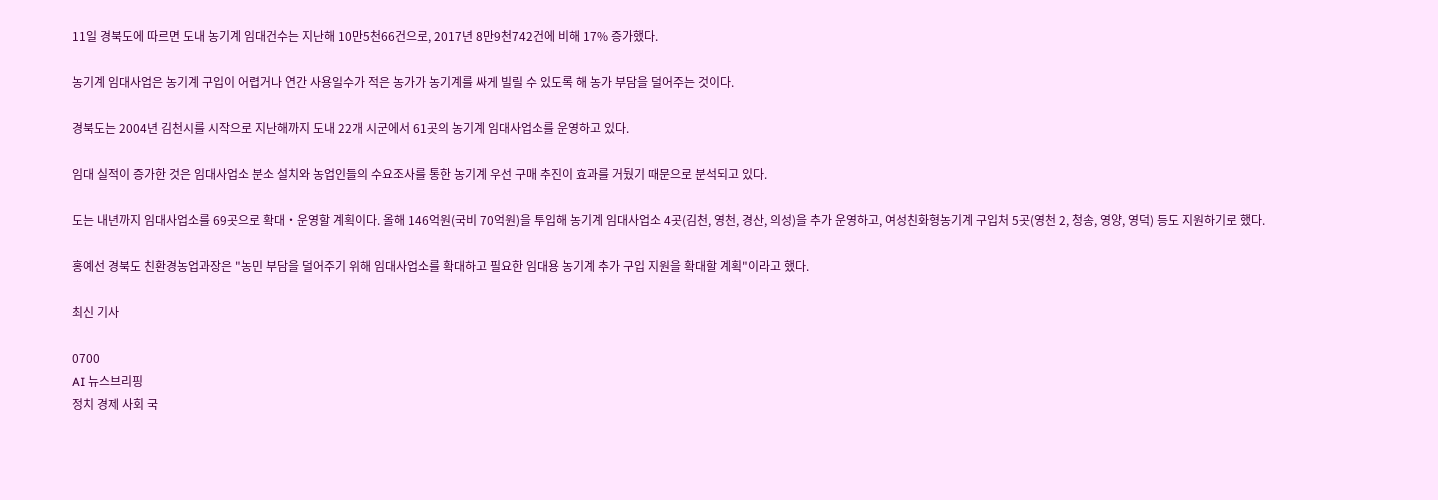11일 경북도에 따르면 도내 농기계 임대건수는 지난해 10만5천66건으로, 2017년 8만9천742건에 비해 17% 증가했다.

농기계 임대사업은 농기계 구입이 어렵거나 연간 사용일수가 적은 농가가 농기계를 싸게 빌릴 수 있도록 해 농가 부담을 덜어주는 것이다.

경북도는 2004년 김천시를 시작으로 지난해까지 도내 22개 시군에서 61곳의 농기계 임대사업소를 운영하고 있다.

임대 실적이 증가한 것은 임대사업소 분소 설치와 농업인들의 수요조사를 통한 농기계 우선 구매 추진이 효과를 거뒀기 때문으로 분석되고 있다.

도는 내년까지 임대사업소를 69곳으로 확대‧운영할 계획이다. 올해 146억원(국비 70억원)을 투입해 농기계 임대사업소 4곳(김천, 영천, 경산, 의성)을 추가 운영하고, 여성친화형농기계 구입처 5곳(영천 2, 청송, 영양, 영덕) 등도 지원하기로 했다.

홍예선 경북도 친환경농업과장은 "농민 부담을 덜어주기 위해 임대사업소를 확대하고 필요한 임대용 농기계 추가 구입 지원을 확대할 계획"이라고 했다.

최신 기사

0700
AI 뉴스브리핑
정치 경제 사회 국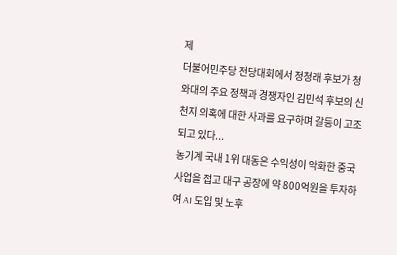제
더불어민주당 전당대회에서 정청래 후보가 청와대의 주요 정책과 경쟁자인 김민석 후보의 신천지 의혹에 대한 사과를 요구하며 갈등이 고조되고 있다...
농기계 국내 1위 대동은 수익성이 악화한 중국 사업을 접고 대구 공장에 약 800억원을 투자하여 AI 도입 및 노후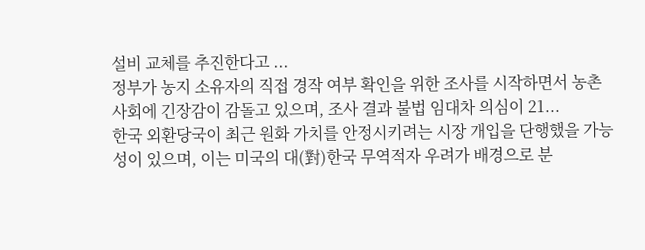설비 교체를 추진한다고 ...
정부가 농지 소유자의 직접 경작 여부 확인을 위한 조사를 시작하면서 농촌 사회에 긴장감이 감돌고 있으며, 조사 결과 불법 임대차 의심이 21...
한국 외환당국이 최근 원화 가치를 안정시키려는 시장 개입을 단행했을 가능성이 있으며, 이는 미국의 대(對)한국 무역적자 우려가 배경으로 분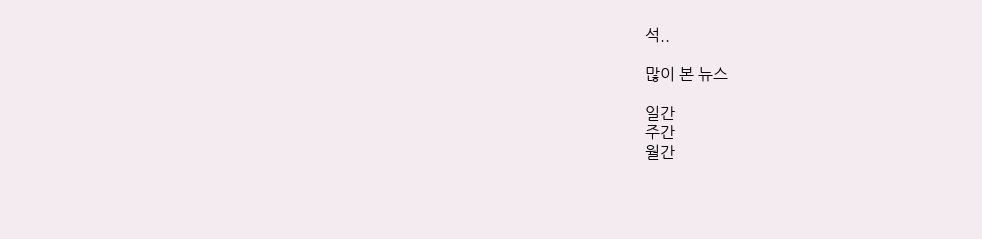석..

많이 본 뉴스

일간
주간
월간